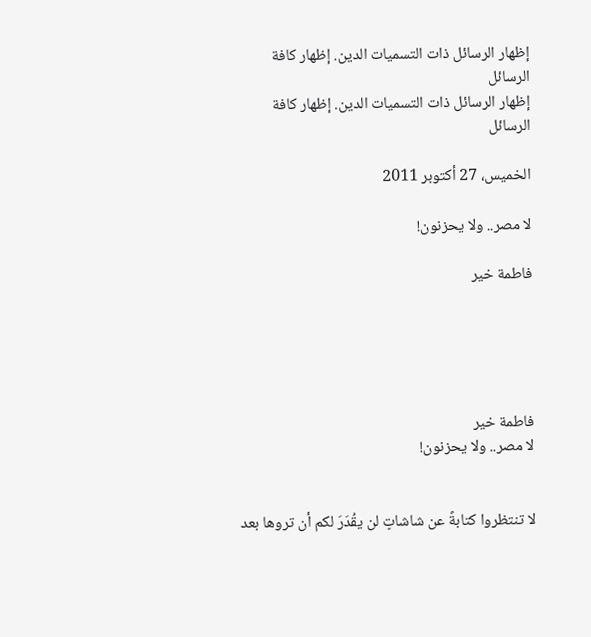إظهار الرسائل ذات التسميات الدين. إظهار كافة الرسائل
إظهار الرسائل ذات التسميات الدين. إظهار كافة الرسائل

الخميس، 27 أكتوبر 2011

لا مصر.. ولا يحزنون!

فاطمة خير





فاطمة خير
لا مصر.. ولا يحزنون!


لا تنتظروا كتابةً عن شاشاتٍ لن يقُدَرَ لكم أن تروها بعد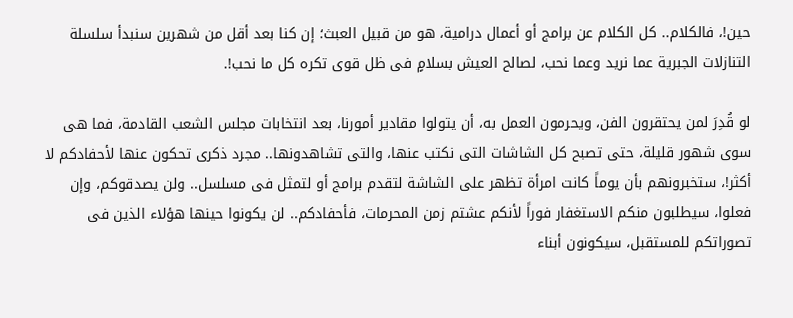حين!، فالكلام.. كل الكلام عن برامج أو أعمال درامية، هو من قبيل العبث؛ إن كنا بعد أقل من شهرين سنبدأ سلسلة التنازلات الجبرية عما نريد وعما نحب، لصالح العيش بسلامٍ فى ظل قوى تكره كل ما نحب!.

لو قُدِرَ لمن يحتقرون الفن، ويحرمون العمل به، أن يتولوا مقادير أمورنا، بعد انتخابات مجلس الشعب القادمة، فما هى سوى شهور قليلة، حتى تصبح كل الشاشات التى نكتب عنها، والتى تشاهدونها.. مجرد ذكرى تحكون عنها لأحفادكم لا أكثر!، ستخبرونهم بأن يوماً كانت امرأة تظهر على الشاشة لتقدم برامج أو لتمثل فى مسلسل.. ولن يصدقوكم، وإن فعلوا، سيطلبون منكم الاستغفار فوراً لأنكم عشتم زمن المحرمات، فأحفادكم.. لن يكونوا حينها هؤلاء الذين فى تصوراتكم للمستقبل، سيكونون أبناء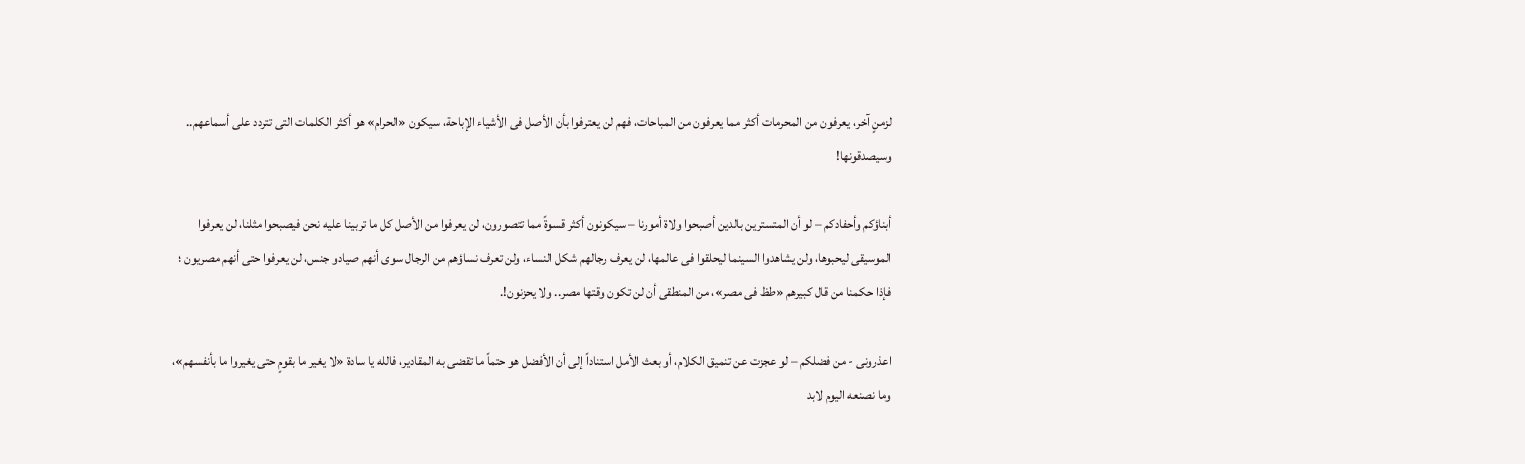لزمنٍ آخر، يعرفون من المحرمات أكثر مما يعرفون من المباحات، فهم لن يعترفوا بأن الأصل فى الأشياء الإباحة، سيكون «الحرام» هو أكثر الكلمات التى تتردد على أسماعهم.. وسيصدقونها!

أبناؤكم وأحفادكم – لو أن المتسترين بالدين أصبحوا ولاة أمورنا – سيكونون أكثر قسوةً مما تتصورون، لن يعرفوا من الأصل كل ما تربينا عليه نحن فيصبحوا مثلنا، لن يعرفوا الموسيقى ليحبوها، ولن يشاهدوا السينما ليحلقوا فى عالمها، لن يعرف رجالهم شكل النساء، ولن تعرف نساؤهم من الرجال سوى أنهم صيادو جنس، لن يعرفوا حتى أنهم مصريون ؛ فإذا حكمنا من قال كبيرهم «طظ فى مصر»، من المنطقى أن لن تكون وقتها مصر.. ولا يحزنون!.

اعذرونى - من فضلكم – لو عجزت عن تنميق الكلام، أو بعث الأمل استناداً إلى أن الأفضل هو حتماً ما تقضى به المقادير، فالله يا سادة «لا يغير ما بقومٍ حتى يغيروا ما بأنفسهم»، وما نصنعه اليوم لابد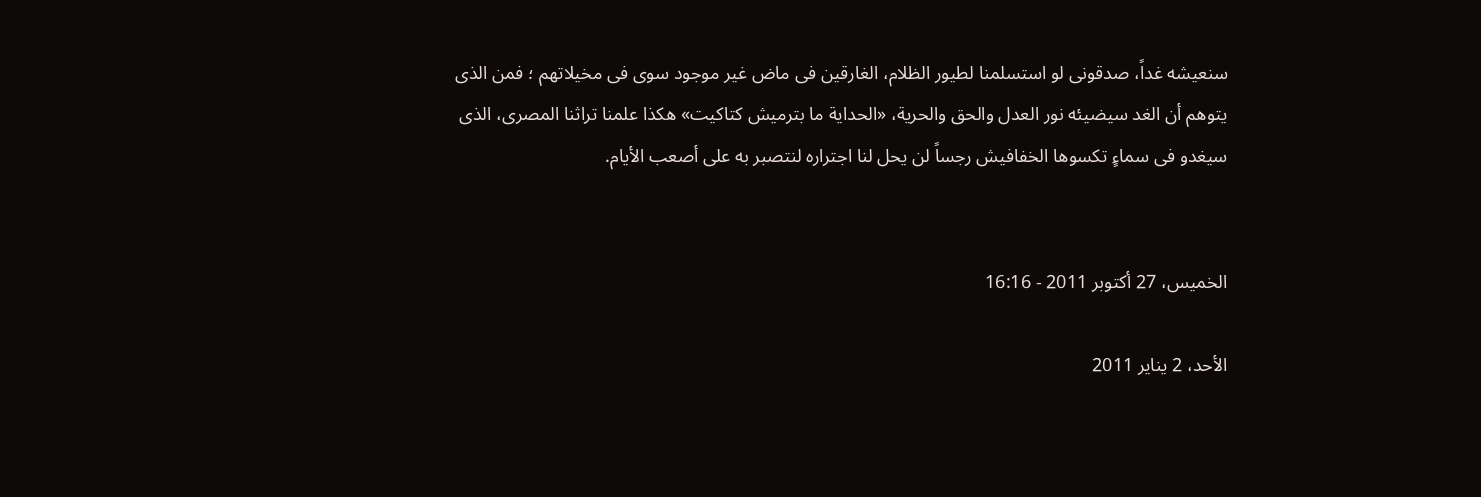سنعيشه غداً، صدقونى لو استسلمنا لطيور الظلام، الغارقين فى ماض غير موجود سوى فى مخيلاتهم ؛ فمن الذى يتوهم أن الغد سيضيئه نور العدل والحق والحرية، «الحداية ما بترميش كتاكيت» هكذا علمنا تراثنا المصرى، الذى سيغدو فى سماءٍ تكسوها الخفافيش رجساً لن يحل لنا اجتراره لنتصبر به على أصعب الأيام.


الخميس، 27 أكتوبر 2011 - 16:16

الأحد، 2 يناير 2011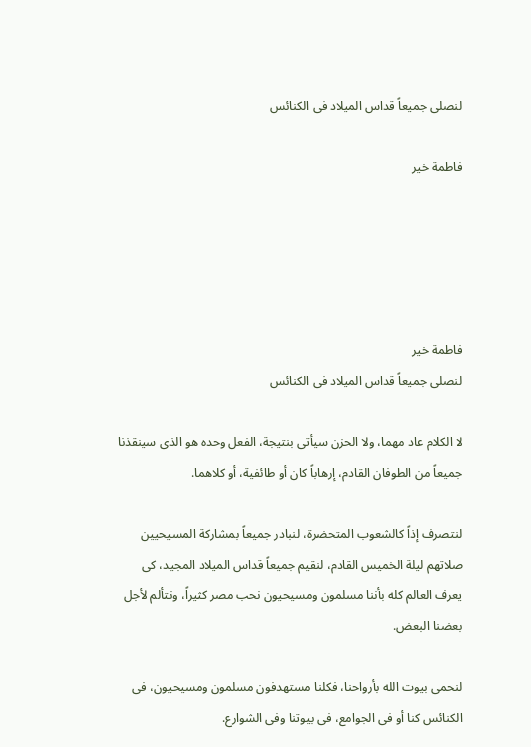لنصلى جميعاً قداس الميلاد فى الكنائس

فاطمة خير





فاطمة خير
لنصلى جميعاً قداس الميلاد فى الكنائس

لا الكلام عاد مهما، ولا الحزن سيأتى بنتيجة، الفعل وحده هو الذى سينقذنا جميعاً من الطوفان القادم، إرهاباً كان أو طائفية، أو كلاهما.

لنتصرف إذاً كالشعوب المتحضرة، لنبادر جميعاً بمشاركة المسيحيين صلاتهم ليلة الخميس القادم، لنقيم جميعاً قداس الميلاد المجيد، كى يعرف العالم كله بأننا مسلمون ومسيحيون نحب مصر كثيراً، ونتألم لأجل بعضنا البعض.

لنحمى بيوت الله بأرواحنا، فكلنا مستهدفون مسلمون ومسيحيون، فى الكنائس كنا أو فى الجوامع، فى بيوتنا وفى الشوارع.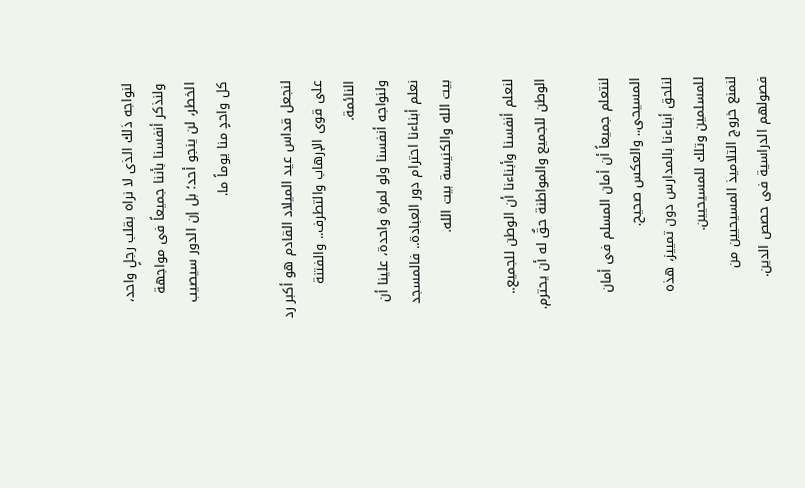لنواجه ذلك الذى لا نراه بقلب رجلٍ واحد، ولنذكر أنفسنا بأننا جميعاً فى مواجهة الخطر، لن ينجو أحد؛ بل إن الدور سيصيب كل واحدٍ منا يوماً ما.

لنجعل قداس عيد الميلاد القادم هو أكبر رد على قوى الإرهاب والتطرف.. والفتنة النائمة.
ولنواجه أنفسنا ولو لمرة واحدة، علينا أن نعلم أبناءنا احترام دور العبادة.. فالمسجد بيت الله والكنيسة بيت الله.

لنعلم أنفسنا وأبناءنا أن الوطن للجميع.. الوطن للجميع والمواطنة حقٌ له أن يحترم.

لنتعلم جميعاً أن أمان المسلم فى أمان المسيحى.. والعكس صحيح.
لنلحق أبناءنا بالمدارس دون تمييز، هذه للمسلمين وتلك للمسيحيين.
لنمنع خروج التلاميذ المسيحيين من فصولهم الدراسية فى حصص الدين.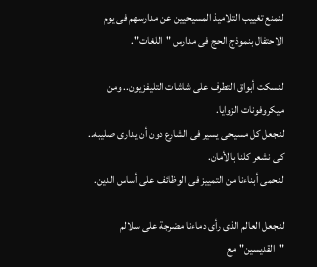لنمنع تغييب التلاميذ المسيحيين عن مدارسهم فى يوم الاحتفال بنموذج الحج فى مدارس "اللغات".

لنسكت أبواق التطرف على شاشات التليفزيون.. ومن ميكروفونات الزوايا.
لنجعل كل مسيحى يسير فى الشارع دون أن يدارى صليبه.. كى نشعر كلنا بالأمان.
لنحمى أبناءنا من التمييز فى الوظائف على أساس الدين.

لنجعل العالم الذى رأى دماءنا مضرجة على سلالم "القديسين" مع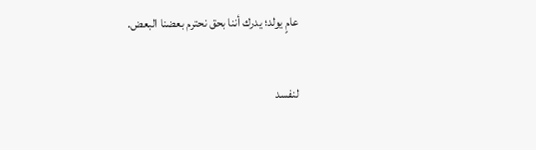عامٍ يولد؛ يدرك أننا بحق نحترم بعضنا البعض.

لنفسد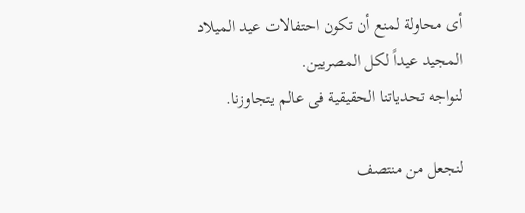أى محاولة لمنع أن تكون احتفالات عيد الميلاد المجيد عيداً لكل المصريين.
لنواجه تحدياتنا الحقيقية فى عالم يتجاوزنا.

لنجعل من منتصف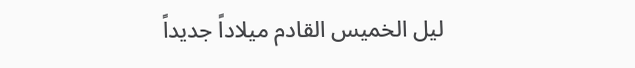ليل الخميس القادم ميلاداً جديداً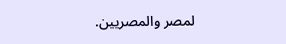لمصر والمصريين.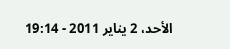الأحد، 2 يناير 2011 - 19:14